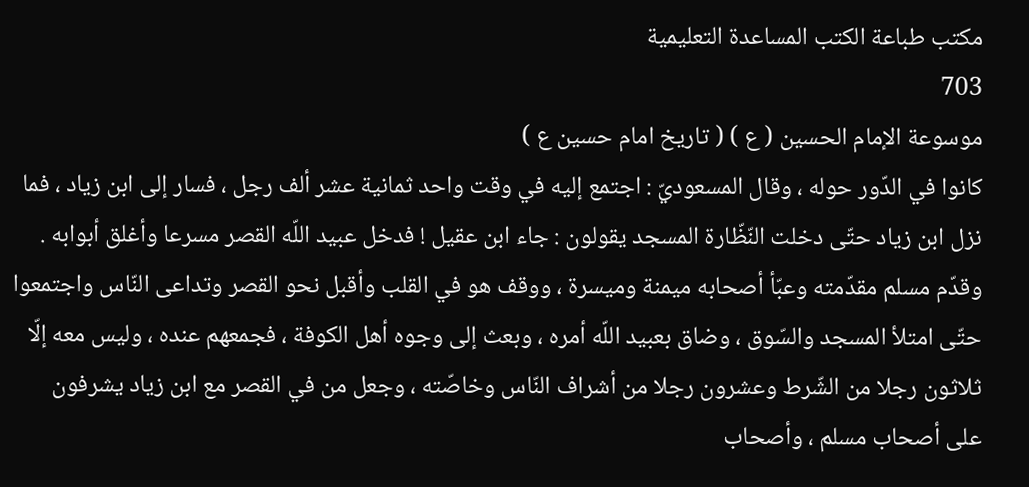مكتب طباعة الكتب المساعدة التعليمية
703
موسوعة الإمام الحسين ( ع ) ( تاريخ امام حسين ع )
كانوا في الدّور حوله ، وقال المسعوديّ : اجتمع إليه في وقت واحد ثمانية عشر ألف رجل ، فسار إلى ابن زياد ، فما نزل ابن زياد حتّى دخلت النّظّارة المسجد يقولون : جاء ابن عقيل ! فدخل عبيد اللّه القصر مسرعا وأغلق أبوابه . وقدّم مسلم مقدّمته وعبّأ أصحابه ميمنة وميسرة ، ووقف هو في القلب وأقبل نحو القصر وتداعى النّاس واجتمعوا حتّى امتلأ المسجد والسّوق ، وضاق بعبيد اللّه أمره ، وبعث إلى وجوه أهل الكوفة ، فجمعهم عنده ، وليس معه إلّا ثلاثون رجلا من الشّرط وعشرون رجلا من أشراف النّاس وخاصّته ، وجعل من في القصر مع ابن زياد يشرفون على أصحاب مسلم ، وأصحاب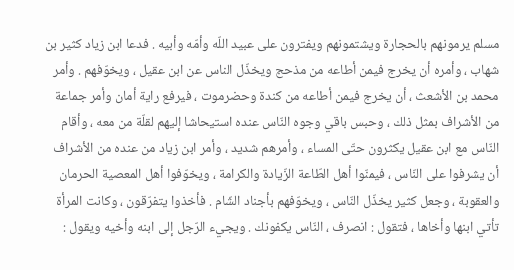مسلم يرمونهم بالحجارة ويشتمونهم ويفترون على عبيد اللّه وأمّه وأبيه . فدعا ابن زياد كثير بن شهاب ، وأمره أن يخرج فيمن أطاعه من مذحج ويخذّل الناس عن ابن عقيل ، ويخوّفهم . وأمر محمد بن الأشعث ، أن يخرج فيمن أطاعه من كندة وحضرموت ، فيرفع راية أمان وأمر جماعة من الأشراف بمثل ذلك ، وحبس باقي وجوه النّاس عنده استيحاشا إليهم لقلّة من معه ، وأقام النّاس مع ابن عقيل يكثرون حتّى المساء ، وأمرهم شديد ، وأمر ابن زياد من عنده من الأشراف أن يشرفوا على النّاس ، فيمنّوا أهل الطّاعة الزّيادة والكرامة ، ويخوّفوا أهل المعصية الحرمان والعقوبة ، وجعل كثير يخذّل النّاس ، ويخوّفهم بأجناد الشّام . فأخذوا يتفرّقون ، وكانت المرأة تأتي ابنها وأخاها ، فتقول : انصرف ، النّاس يكفونك . ويجيء الرّجل إلى ابنه وأخيه ويقول :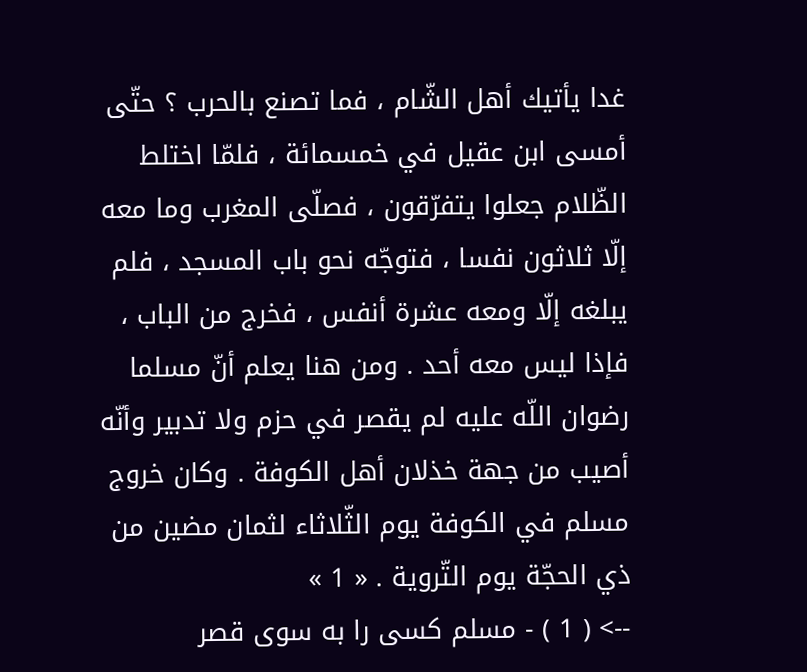غدا يأتيك أهل الشّام ، فما تصنع بالحرب ؟ حتّى أمسى ابن عقيل في خمسمائة ، فلمّا اختلط الظّلام جعلوا يتفرّقون ، فصلّى المغرب وما معه إلّا ثلاثون نفسا ، فتوجّه نحو باب المسجد ، فلم يبلغه إلّا ومعه عشرة أنفس ، فخرج من الباب ، فإذا ليس معه أحد . ومن هنا يعلم أنّ مسلما رضوان اللّه عليه لم يقصر في حزم ولا تدبير وأنّه أصيب من جهة خذلان أهل الكوفة . وكان خروج مسلم في الكوفة يوم الثّلاثاء لثمان مضين من ذي الحجّة يوم التّروية . « 1 »
--> ( 1 ) - مسلم كسى را به سوى قصر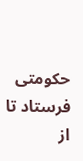حكومتى فرستاد تا از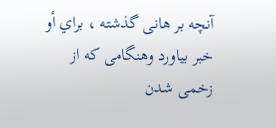آنچه بر هانى گذشته ، براي أو خبر بياورد وهنگامى كه از زخمى شدن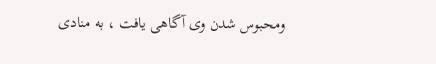ومحبوس شدن وى آگاهى يافت ، به منادى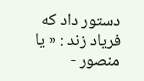دستور داد كه فرياد زند : « يا منصور -